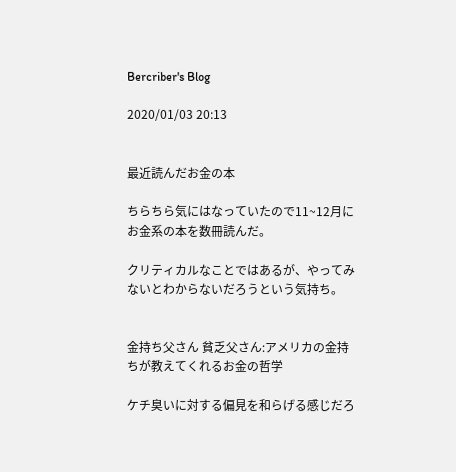Bercriber's Blog

2020/01/03 20:13


最近読んだお金の本

ちらちら気にはなっていたので11~12月にお金系の本を数冊読んだ。

クリティカルなことではあるが、やってみないとわからないだろうという気持ち。


金持ち父さん 貧乏父さん:アメリカの金持ちが教えてくれるお金の哲学

ケチ臭いに対する偏見を和らげる感じだろ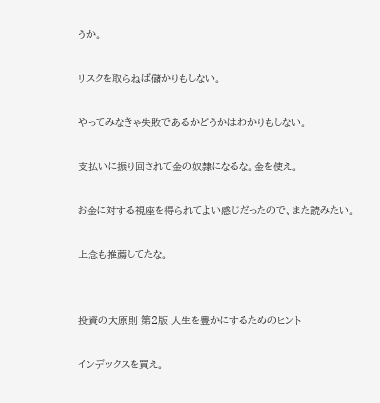うか。

リスクを取らねば儲かりもしない。

やってみなきゃ失敗であるかどうかはわかりもしない。

支払いに振り回されて金の奴隷になるな。金を使え。

お金に対する視座を得られてよい感じだったので、また読みたい。

上念も推薦してたな。


投資の大原則 第2版 人生を豊かにするためのヒント

インデックスを買え。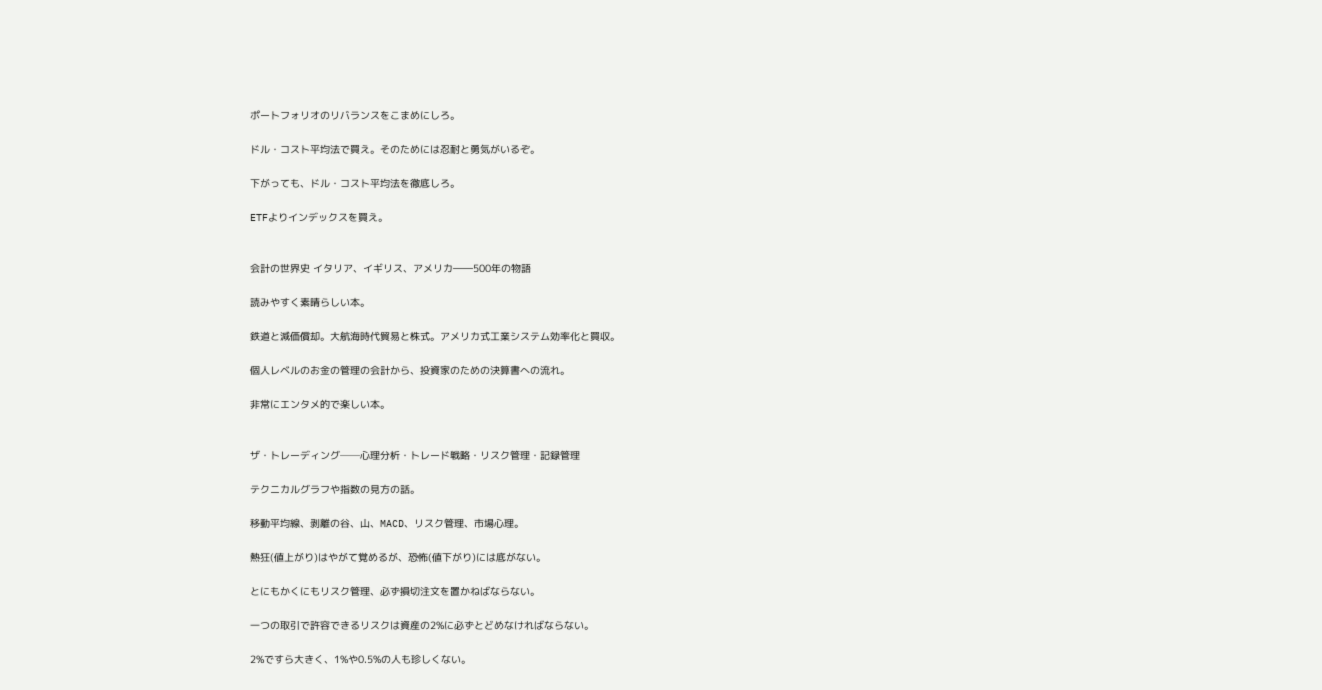ポートフォリオのリバランスをこまめにしろ。

ドル・コスト平均法で買え。そのためには忍耐と勇気がいるぞ。

下がっても、ドル・コスト平均法を徹底しろ。

ETFよりインデックスを買え。


会計の世界史 イタリア、イギリス、アメリカ――500年の物語

読みやすく素晴らしい本。

鉄道と減価償却。大航海時代貿易と株式。アメリカ式工業システム効率化と買収。

個人レベルのお金の管理の会計から、投資家のための決算書への流れ。

非常にエンタメ的で楽しい本。


ザ・トレーディング──心理分析・トレード戦略・リスク管理・記録管理

テクニカルグラフや指数の見方の話。

移動平均線、剥離の谷、山、MACD、リスク管理、市場心理。

熱狂(値上がり)はやがて覚めるが、恐怖(値下がり)には底がない。

とにもかくにもリスク管理、必ず損切注文を置かねばならない。

一つの取引で許容できるリスクは資産の2%に必ずとどめなければならない。

2%ですら大きく、1%や0.5%の人も珍しくない。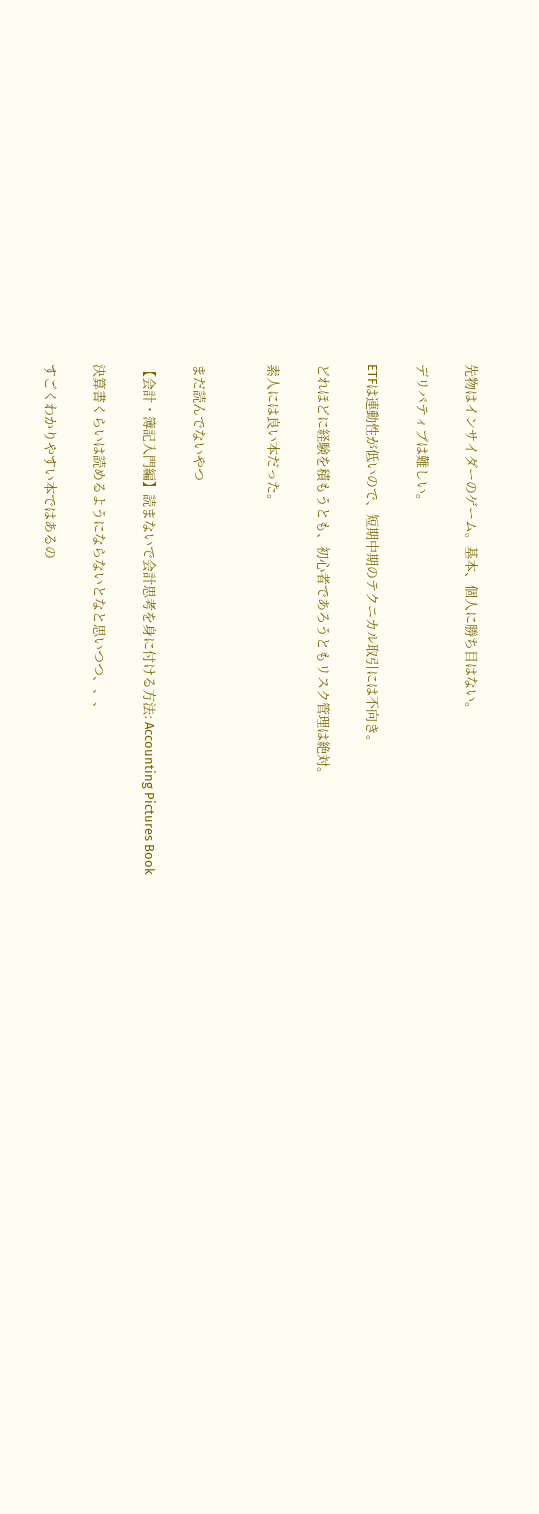先物はインサイダーのゲーム。基本、個人に勝ち目はない。

デリバティブは難しい。

ETFは連動性が低いので、短期中期のテクニカル取引には不向き。

どれほどに経験を積もうとも、初心者であろうともリスク管理は絶対。

素人には良い本だった。


まだ読んでないやつ

【会計・簿記入門編】読まないで会計思考を身に付ける方法: Accounting Pictures Book

決算書くらいは読めるようにならないとなと思いつつ、、、

すごくわかりやすい本ではあるの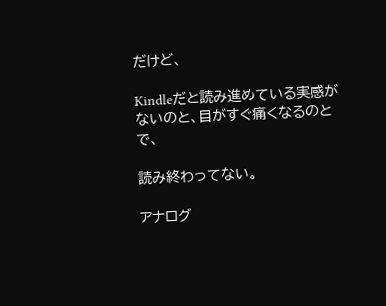だけど、

Kindleだと読み進めている実感がないのと、目がすぐ痛くなるのとで、

読み終わってない。

アナログ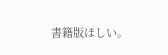書籍版ほしい。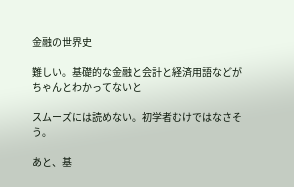金融の世界史

難しい。基礎的な金融と会計と経済用語などがちゃんとわかってないと

スムーズには読めない。初学者むけではなさそう。

あと、基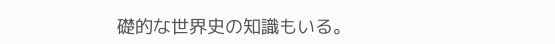礎的な世界史の知識もいる。